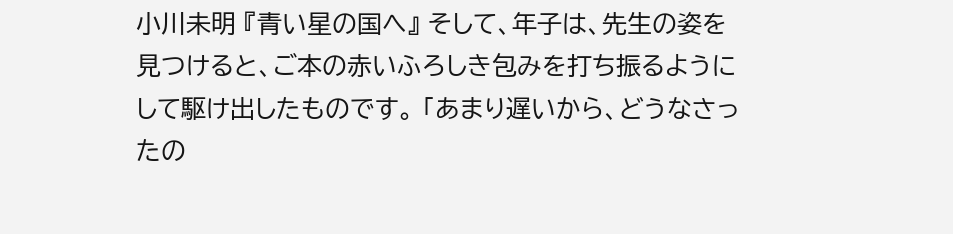小川未明 『青い星の国へ』 そして、年子は、先生の姿を見つけると、ご本の赤いふろしき包みを打ち振るようにして駆け出したものです。 「あまり遅いから、どうなさったの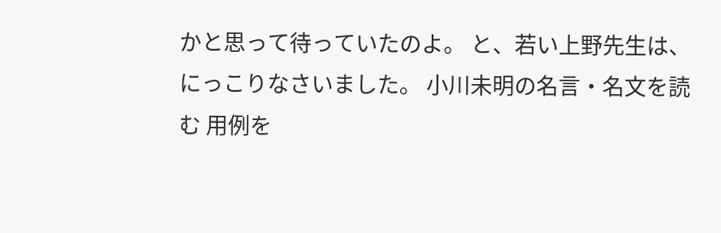かと思って待っていたのよ。 と、若い上野先生は、にっこりなさいました。 小川未明の名言・名文を読む 用例を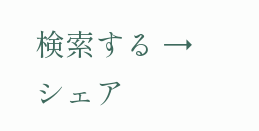検索する → シェア